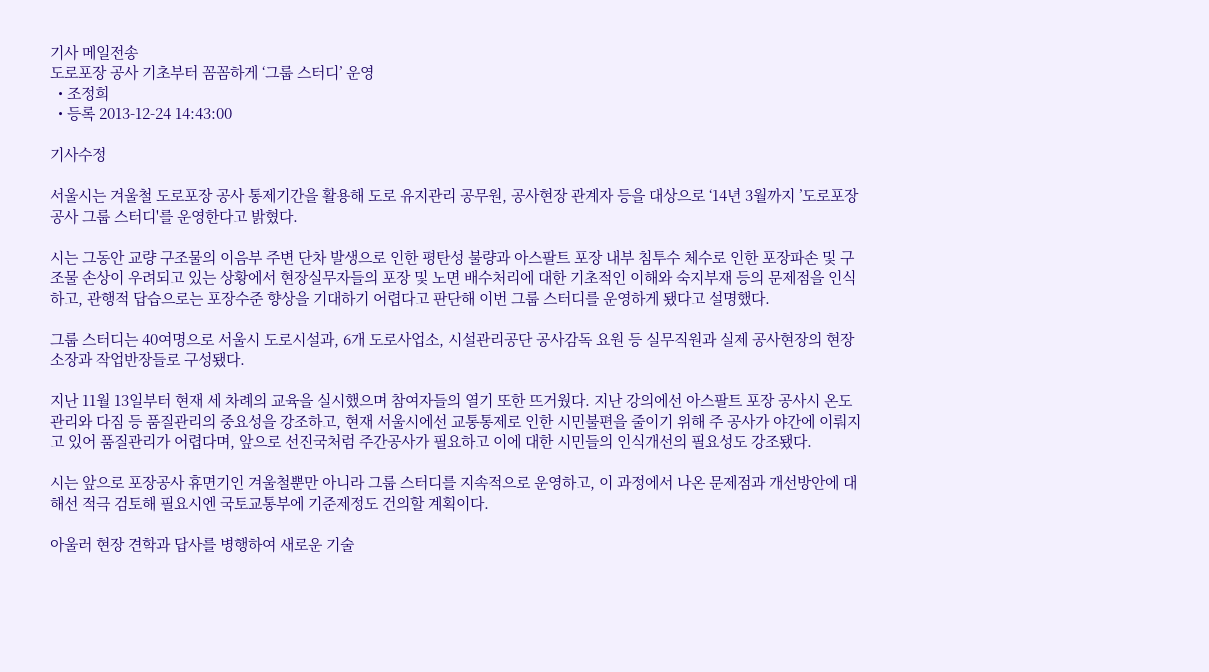기사 메일전송
도로포장 공사 기초부터 꼼꼼하게 ‘그룹 스터디’ 운영
  • 조정희
  • 등록 2013-12-24 14:43:00

기사수정

서울시는 겨울철 도로포장 공사 통제기간을 활용해 도로 유지관리 공무원, 공사현장 관계자 등을 대상으로 ‘14년 3월까지 ’도로포장 공사 그룹 스터디'를 운영한다고 밝혔다.

시는 그동안 교량 구조물의 이음부 주변 단차 발생으로 인한 평탄성 불량과 아스팔트 포장 내부 침투수 체수로 인한 포장파손 및 구조물 손상이 우려되고 있는 상황에서 현장실무자들의 포장 및 노면 배수처리에 대한 기초적인 이해와 숙지부재 등의 문제점을 인식하고, 관행적 답습으로는 포장수준 향상을 기대하기 어렵다고 판단해 이번 그룹 스터디를 운영하게 됐다고 설명했다.

그룹 스터디는 40여명으로 서울시 도로시설과, 6개 도로사업소, 시설관리공단 공사감독 요원 등 실무직원과 실제 공사현장의 현장소장과 작업반장들로 구성됐다.

지난 11월 13일부터 현재 세 차례의 교육을 실시했으며 참여자들의 열기 또한 뜨거웠다. 지난 강의에선 아스팔트 포장 공사시 온도관리와 다짐 등 품질관리의 중요성을 강조하고, 현재 서울시에선 교통통제로 인한 시민불편을 줄이기 위해 주 공사가 야간에 이뤄지고 있어 품질관리가 어렵다며, 앞으로 선진국처럼 주간공사가 필요하고 이에 대한 시민들의 인식개선의 필요성도 강조됐다.

시는 앞으로 포장공사 휴면기인 겨울철뿐만 아니라 그룹 스터디를 지속적으로 운영하고, 이 과정에서 나온 문제점과 개선방안에 대해선 적극 검토해 필요시엔 국토교통부에 기준제정도 건의할 계획이다.

아울러 현장 견학과 답사를 병행하여 새로운 기술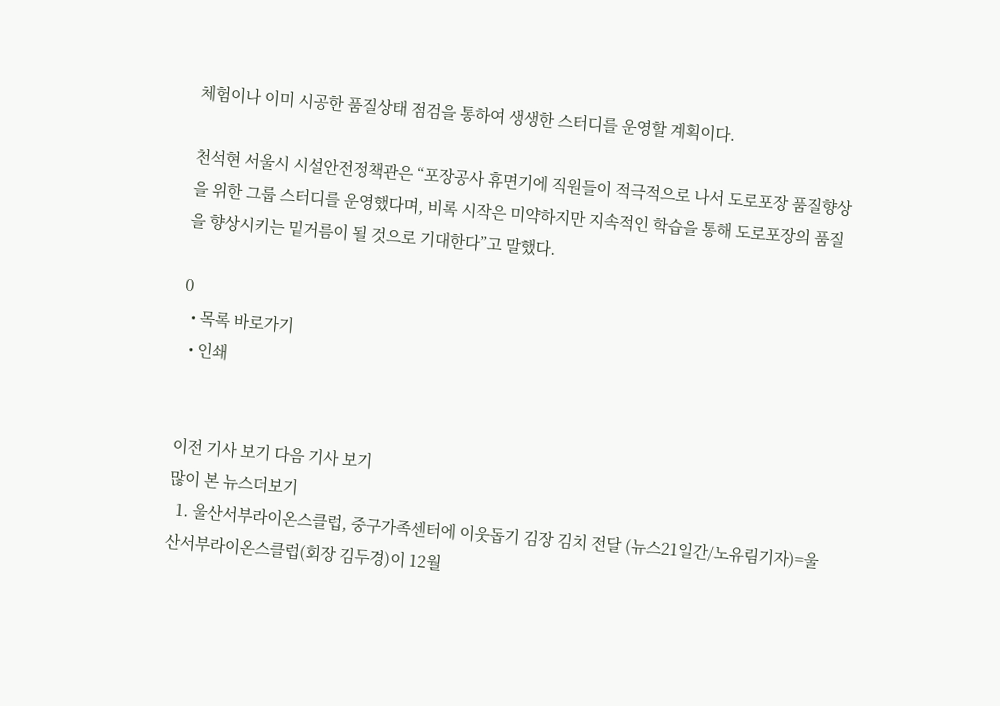체험이나 이미 시공한 품질상태 점검을 통하여 생생한 스터디를 운영할 계획이다.

천석현 서울시 시설안전정책관은 “포장공사 휴면기에 직원들이 적극적으로 나서 도로포장 품질향상을 위한 그룹 스터디를 운영했다며, 비록 시작은 미약하지만 지속적인 학습을 통해 도로포장의 품질을 향상시키는 밑거름이 될 것으로 기대한다”고 말했다.

0
  • 목록 바로가기
  • 인쇄


이전 기사 보기 다음 기사 보기
많이 본 뉴스더보기
  1. 울산서부라이온스클럽, 중구가족센터에 이웃돕기 김장 김치 전달 (뉴스21일간/노유림기자)=울산서부라이온스클럽(회장 김두경)이 12월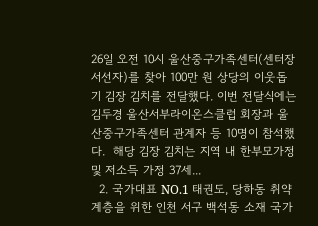26일 오전 10시 울산중구가족센터(센터장 서선자)를 찾아 100만 원 상당의 이웃돕기 김장 김치를 전달했다. 이번 전달식에는 김두경 울산서부라이온스클럽 회장과 울산중구가족센터 관계자 등 10명이 참석했다.  해당 김장 김치는 지역 내 한부모가정 및 저소득 가정 37세...
  2. 국가대표 NO.1 태권도, 당하동 취약계층을 위한 인천 서구 백석동 소재 국가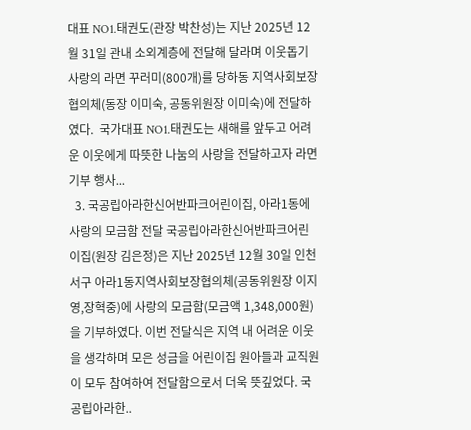대표 NO1.태권도(관장 박찬성)는 지난 2025년 12월 31일 관내 소외계층에 전달해 달라며 이웃돕기 사랑의 라면 꾸러미(800개)를 당하동 지역사회보장협의체(동장 이미숙, 공동위원장 이미숙)에 전달하였다.  국가대표 NO1.태권도는 새해를 앞두고 어려운 이웃에게 따뜻한 나눔의 사랑을 전달하고자 라면 기부 행사...
  3. 국공립아라한신어반파크어린이집, 아라1동에 사랑의 모금함 전달 국공립아라한신어반파크어린이집(원장 김은정)은 지난 2025년 12월 30일 인천 서구 아라1동지역사회보장협의체(공동위원장 이지영,장혁중)에 사랑의 모금함(모금액 1,348,000원)을 기부하였다. 이번 전달식은 지역 내 어려운 이웃을 생각하며 모은 성금을 어린이집 원아들과 교직원이 모두 참여하여 전달함으로서 더욱 뜻깊었다. 국공립아라한..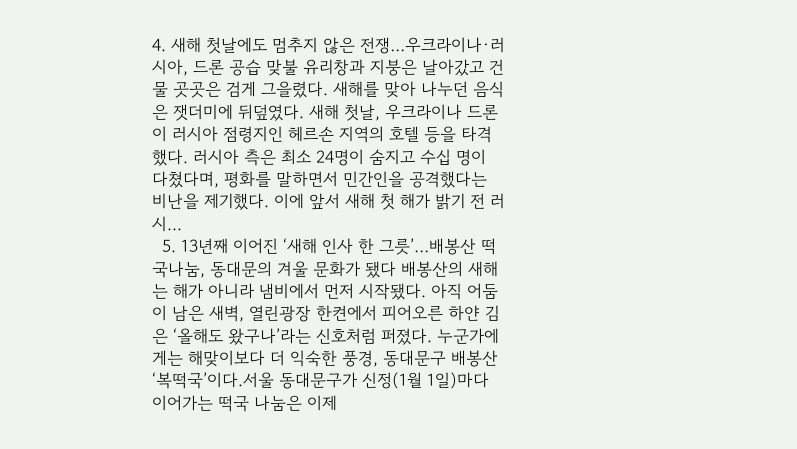4. 새해 첫날에도 멈추지 않은 전쟁…우크라이나·러시아, 드론 공습 맞불 유리창과 지붕은 날아갔고 건물 곳곳은 검게 그을렸다. 새해를 맞아 나누던 음식은 잿더미에 뒤덮였다. 새해 첫날, 우크라이나 드론이 러시아 점령지인 헤르손 지역의 호텔 등을 타격했다. 러시아 측은 최소 24명이 숨지고 수십 명이 다쳤다며, 평화를 말하면서 민간인을 공격했다는 비난을 제기했다. 이에 앞서 새해 첫 해가 밝기 전 러시...
  5. 13년째 이어진 ‘새해 인사 한 그릇’…배봉산 떡국나눔, 동대문의 겨울 문화가 됐다 배봉산의 새해는 해가 아니라 냄비에서 먼저 시작됐다. 아직 어둠이 남은 새벽, 열린광장 한켠에서 피어오른 하얀 김은 ‘올해도 왔구나’라는 신호처럼 퍼졌다. 누군가에게는 해맞이보다 더 익숙한 풍경, 동대문구 배봉산 ‘복떡국’이다.서울 동대문구가 신정(1월 1일)마다 이어가는 떡국 나눔은 이제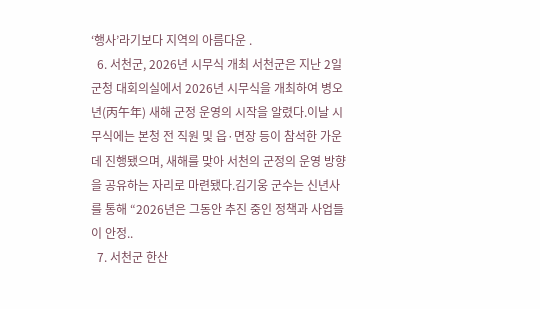‘행사’라기보다 지역의 아름다운 .
  6. 서천군, 2026년 시무식 개최 서천군은 지난 2일 군청 대회의실에서 2026년 시무식을 개최하여 병오년(丙午年) 새해 군정 운영의 시작을 알렸다.이날 시무식에는 본청 전 직원 및 읍·면장 등이 참석한 가운데 진행됐으며, 새해를 맞아 서천의 군정의 운영 방향을 공유하는 자리로 마련됐다.김기웅 군수는 신년사를 통해 “2026년은 그동안 추진 중인 정책과 사업들이 안정..
  7. 서천군 한산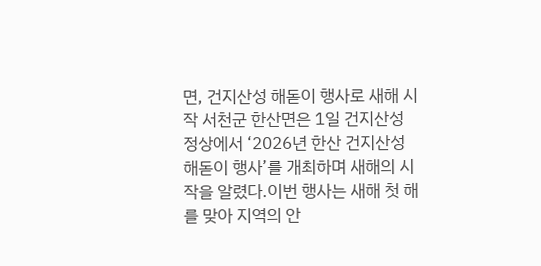면, 건지산성 해돋이 행사로 새해 시작 서천군 한산면은 1일 건지산성 정상에서 ‘2026년 한산 건지산성 해돋이 행사’를 개최하며 새해의 시작을 알렸다.이번 행사는 새해 첫 해를 맞아 지역의 안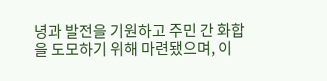녕과 발전을 기원하고 주민 간 화합을 도모하기 위해 마련됐으며, 이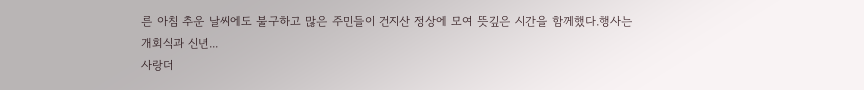른 아침 추운 날씨에도 불구하고 많은 주민들이 건지산 정상에 모여 뜻깊은 시간을 함께했다.행사는 개회식과 신년...
사랑더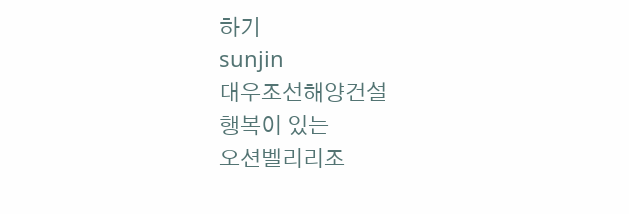하기
sunjin
대우조선해양건설
행복이 있는
오션벨리리조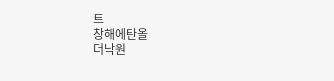트
창해에탄올
더낙원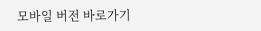모바일 버전 바로가기